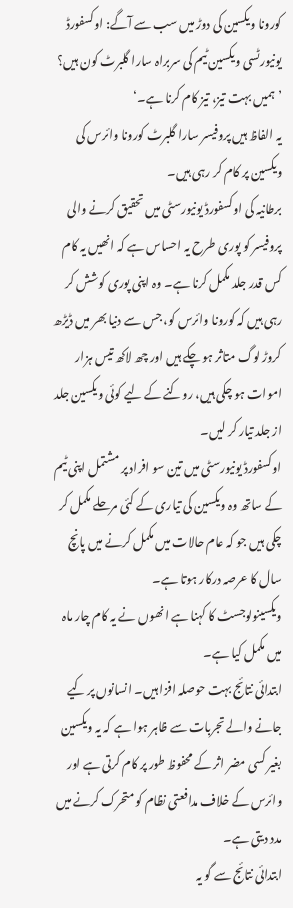کورونا ویکسین کی دوڑ میں سب سے آگے: اوکسفورڈ یونیورٹسی ویکسین ٹیم کی سربراہ سارا گلبرٹ کون ہیں؟
’ہمیں بہت تیز، تیز کام کرنا ہے۔‘
یہ الفاظ ہیں پروفیسر سارا گلبرٹ کورونا وائرس کی ویکسین پر کام کر رہی ہیں۔
برطانیہ کی اوکسفورڈ یونیورسٹی میں تحقیق کرنے والی پروفیسر کو پوری طرح یہ احساس ہے کہ انھیں یہ کام کس قدر جلد مکمل کرنا ہے۔ وہ اپنی پوری کوشش کر رہی ہیں کہ کورونا وائرس کو، جس سے دنیا بھر میں ڈیڑھ کروڑ لوگ متاثر ہو چکے ہیں اور چھ لاکھ تیس ہزار اموات ہو چکی ہیں، روکنے کے لیے کوئی ویکسین جلد از جلد تیار کر لیں۔
اوکسفورڈ یونیورسٹی میں تین سو افراد پر مشتمل اپنی ٹیم کے ساتھ وہ ویکسین کی تیاری کے کئی مرحلے مکمل کر چکی ہیں جو کہ عام حالات میں مکمل کرنے میں پانچ سال کا عرصہ درکار ہوتا ہے۔
ویکسینولوجسٹ کا کہنا ہے انھوں نے یہ کام چار ماہ میں مکمل کیا ہے۔
ابتدائی نتائج بہت حوصلہ افزا ہیں۔ انسانوں پر کیے جانے والے تجربات سے ظاہر ہوا ہے کہ یہ ویکسین بغیر کسی مضر اثر کے محفوظ طور پر کام کرتی ہے اور وائرس کے خلاف مدافعتی نظام کو متحرک کرنے میں مدد دیتی ہے۔
ابتدائی نتائج سے گو یہ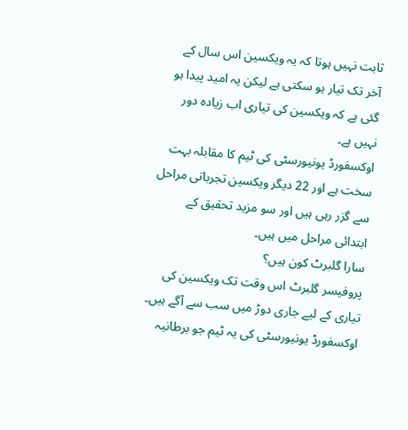ثابت نہیں ہوتا کہ یہ ویکسین اس سال کے آخر تک تیار ہو سکتی ہے لیکن یہ امید پیدا ہو گئی ہے کہ ویکسین کی تیاری اب زیادہ دور نہیں ہے۔
اوکسفورڈ یونیورسٹی کی ٹیم کا مقابلہ بہت سخت ہے اور 22 دیگر ویکسین تجرباتی مراحل سے گزر رہی ہیں اور سو مزید تحقیق کے ابتدائی مراحل میں ہیں۔
سارا گلبرٹ کون ہیں؟
پروفیسر گلبرٹ اس وقت تک ویکسین کی تیاری کے لیے جاری دوڑ میں سب سے آگے ہیں۔
اوکسفورڈ یونیورسٹی کی یہ ٹیم جو برطانیہ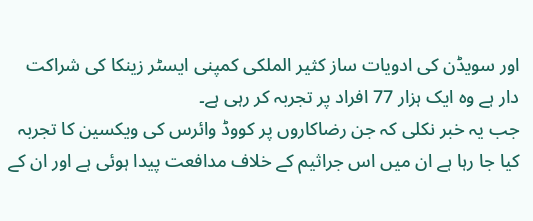اور سویڈن کی ادویات ساز کثیر الملکی کمپنی ایسٹر زینکا کی شراکت دار ہے وہ ایک ہزار 77 افراد پر تجربہ کر رہی ہے۔
جب یہ خبر نکلی کہ جن رضاکاروں پر کووڈ وائرس کی ویکسین کا تجربہ کیا جا رہا ہے ان میں اس جراثیم کے خلاف مدافعت پیدا ہوئی ہے اور ان کے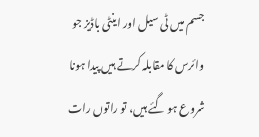جسم میں ٹی سیل اور اینٹی باڈیز جو وائرس کا مقابلہ کرتے ہیں پیدا ہونا شروع ہو گئے ہیں، تو راتوں رات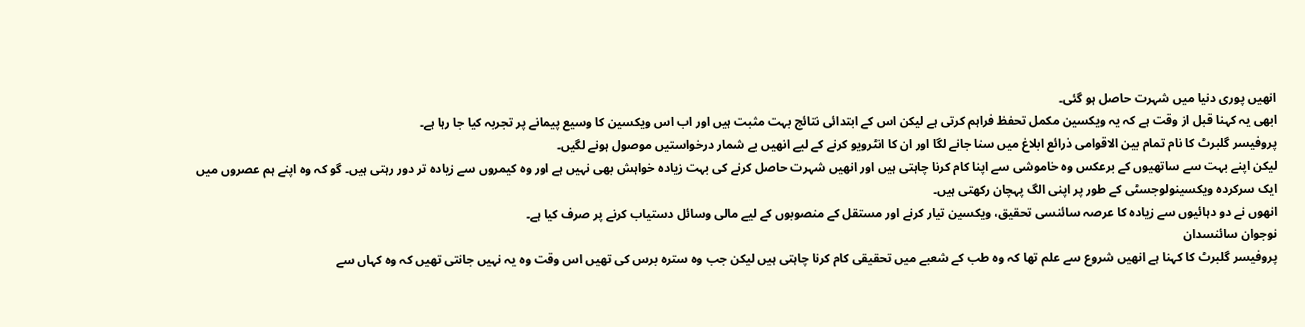انھیں پوری دنیا میں شہرت حاصل ہو گئی۔
ابھی یہ کہنا قبل از وقت ہے کہ یہ ویکسین مکمل تحفظ فراہم کرتی ہے لیکن اس کے ابتدائی نتائج بہت مثبت ہیں اور اب اس ویکسین کا وسیع پیمانے پر تجربہ کیا جا رہا ہے۔
پروفیسر گلبرٹ کا نام تمام بین الاقوامی ذرائع ابلاغ میں سنا جانے لگا اور ان کا انٹرویو کرنے کے لیے انھیں بے شمار درخواستیں موصول ہونے لگیں۔
لیکن اپنے بہت سے ساتھیوں کے برعکس وہ خاموشی سے اپنا کام کرنا چاہتی ہیں اور انھیں شہرت حاصل کرنے کی بہت زیادہ خواہش بھی نہیں ہے اور وہ کیمروں سے زیادہ تر دور رہتی ہیں۔ گو کہ وہ اپنے ہم عصروں میں ایک سرکردہ ویکسینولوجسٹی کے طور پر اپنی الگ پہچان رکھتی ہیں۔
انھوں نے دو دہائیوں سے زیادہ کا عرصہ سائنسی تحقیق، ویکسین تیار کرنے اور مستقل کے منصوبوں کے لیے مالی وسائل دستیاب کرنے پر صرف کیا ہے۔
نوجوان سائنسدان
پروفیسر گلبرٹ کا کہنا ہے انھیں شروع سے علم تھا کہ وہ طب کے شعبے میں تحقیقی کام کرنا چاہتی ہیں لیکن جب وہ سترہ برس کی تھیں اس وقت وہ یہ نہیں جانتی تھیں کہ وہ کہاں سے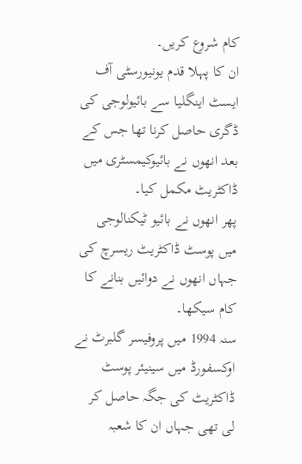کام شروع کریں۔
ان کا پہلا قدم یونیورسٹی آف ایسٹ اینگلیا سے بائیولوجی کی ڈگری حاصل کرنا تھا جس کے بعد انھوں نے بائیوکیمسٹری میں ڈاکٹریٹ مکمل کیا۔
پھر انھوں نے بائیو ٹیکنالوجی میں پوسٹ ڈاکٹریٹ ریسرچ کی جہاں انھوں نے دوائیں بنانے کا کام سیکھا۔
سنہ 1994 میں پروفیسر گلبرٹ نے اوکسفورڈ میں سینیئر پوسٹ ڈاکٹریٹ کی جگہ حاصل کر لی تھی جہاں ان کا شعبہ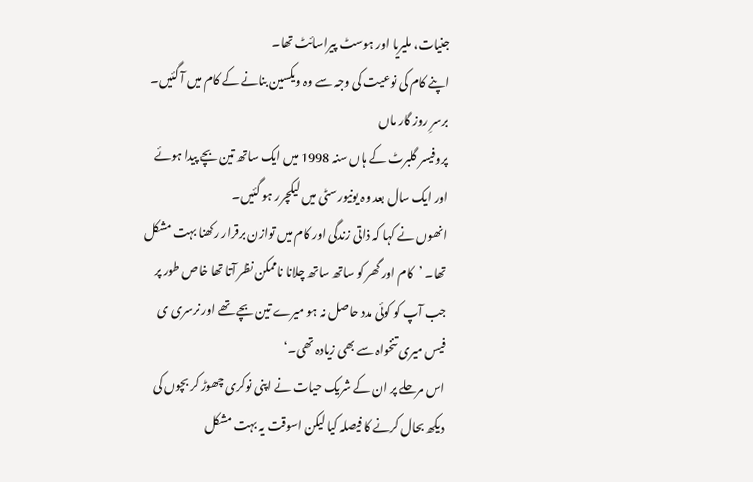جنیات، ملیریا اور ہوسٹ پیراسائٹ تھا۔
اپنے کام کی نوعیت کی وجہ سے وہ ویکسین بنانے کے کام میں آ گئیں۔
برسرِ روز گار ماں
پروفیسر گلبرٹ کے ہاں سنہ 1998 میں ایک ساتھ تین بچے پیدا ہوئے اور ایک سال بعد وہ یونیورسٹی میں لیکچرر ہو گئیں۔
انھوں نے کہا کہ ذاتی زندگی اور کام میں توازن برقرار رکھنا بہت مشکل تھا۔ ’کام اور گھر کو ساتھ ساتھ چلانا ناممکن نظر آتا تھا خاص طور پر جب آپ کو کوئی مدد حاصل نہ ہو میرے تین بچے تھے اور نرسری ی فیس میری تنخواہ سے بھی زیادہ تھی۔‘
اس مرحلے پر ان کے شریک حیات نے اپنی نوکری چھوڑ کر بچوں کی دیکھ بحال کرنے کا فیصلہ کیا لیکن اسوقت یہ بہت مشکل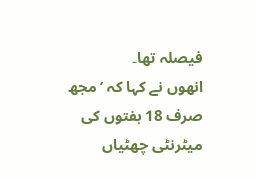فیصلہ تھا۔
انھوں نے کہا کہ ’مجھ صرف 18 ہفتوں کی میٹرنٹی چھٹیاں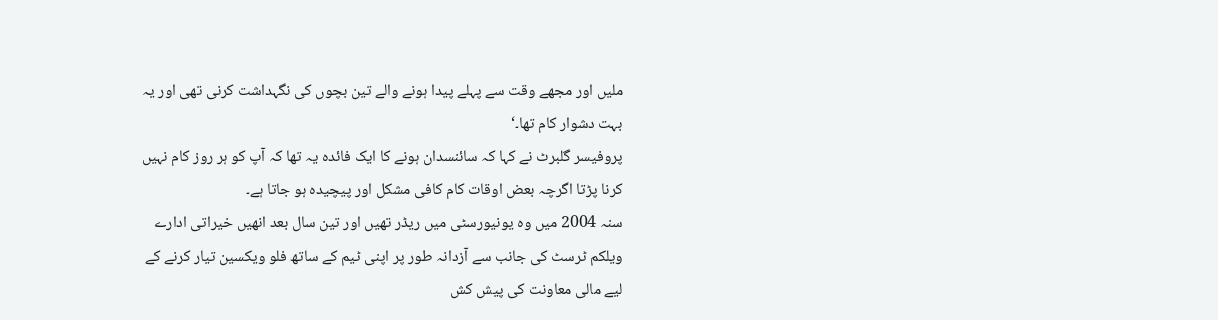ملیں اور مجھے وقت سے پہلے پیدا ہونے والے تین بچوں کی نگہداشت کرنی تھی اور یہ بہت دشوار کام تھا۔‘
پروفیسر گلبرٹ نے کہا کہ سائنسدان ہونے کا ایک فائدہ یہ تھا کہ آپ کو ہر روز کام نہیں کرنا پڑتا اگرچہ بعض اوقات کام کافی مشکل اور پیچیدہ ہو جاتا ہے۔
سنہ 2004 میں وہ یونیورسٹی میں ریڈر تھیں اور تین سال بعد انھیں خیراتی ادارے ویلکم ٹرسٹ کی جانب سے آزدانہ طور پر اپنی ٹیم کے ساتھ فلو ویکسین تیار کرنے کے لیے مالی معاونت کی پیش کش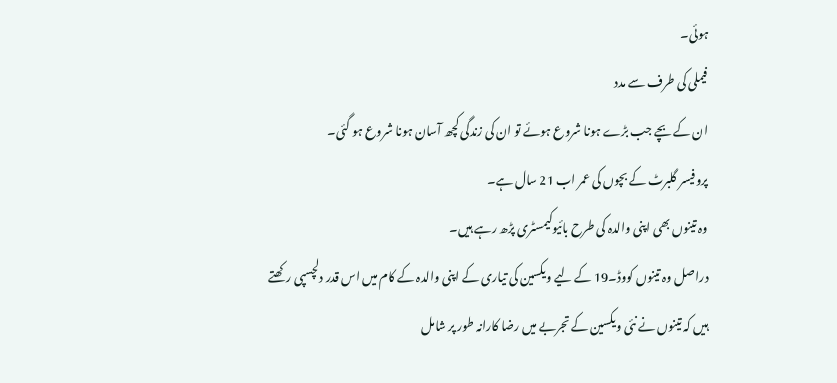ہوئی۔
فیملی کی طرف سے مدد
ان کے بچے جب بڑے ہونا شروع ہوئے تو ان کی زندگی کچھ آسان ہونا شروع ہو گئی۔
پروفیسر گلبرٹ کے بچوں کی عمر اب 21 سال ہے۔
وہ تینوں بھی اپنی والدہ کی طرح بائیوکیمسٹری پڑھ رہے ہیں۔
دراصل وہ تینوں کووڈ۔19 کے لیے ویکسین کی تیاری کے اپنی والدہ کے کام میں اس قدر دلچسپی رکھتے ہیں کہ تینوں نے نئی ویکسین کے تجربے میں رضا کارانہ طور پر شامل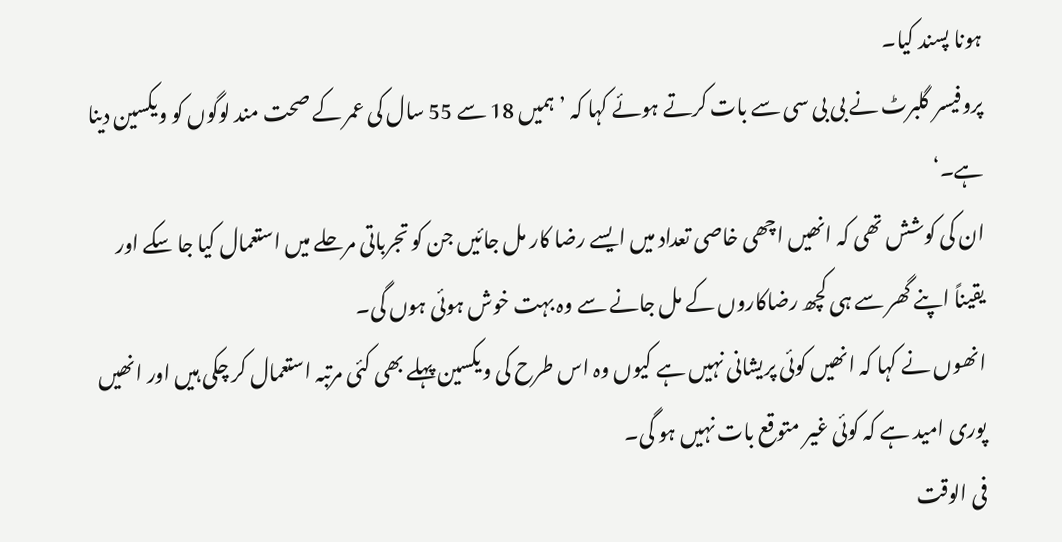ہونا پسند کیا۔
پروفیسر گلبرٹ نے بی بی سی سے بات کرتے ہوئے کہا کہ ’ہمیں 18 سے 55 سال کی عمر کے صحت مند لوگوں کو ویکسین دینا ہے۔‘
ان کی کوشش تھی کہ انھیں اچھی خاصی تعداد میں ایسے رضا کار مل جائیں جن کو تجرباتی مرحلے میں استعمال کیا جا سکے اور یقیناً اپنے گھر سے ہی کچھ رضاکاروں کے مل جانے سے وہ بہت خوش ہوئی ہوں گی۔
انھوں نے کہا کہ انھیں کوئی پریشانی نہیں ہے کیوں وہ اس طرح کی ویکسین پہلے بھی کئی مرتبہ استعمال کر چکی ہیں اور انھیں پوری امید ہے کہ کوئی غیر متوقع بات نہیں ہو گی۔
فی الوقت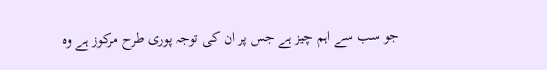جو سب سے اہم چیز ہے جس پر ان کی توجہ پوری طرح مرکوز ہے وہ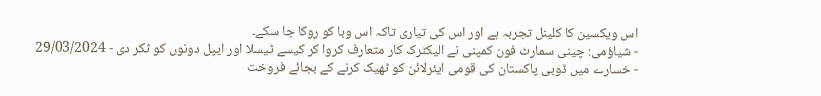اس ویکسین کا کلینل تجربہ ہے اور اس کی تیاری تاکہ اس وبا کو روکا جا سکے۔
- شیاؤمی: چینی سمارٹ فون کمپنی نے الیکٹرک کار متعارف کروا کر کیسے ٹیسلا اور ایپل دونوں کو ٹکر دی - 29/03/2024
- خسارے میں ڈوبی پاکستان کی قومی ایئرلائن کو ٹھیک کرنے کے بجائے فروخت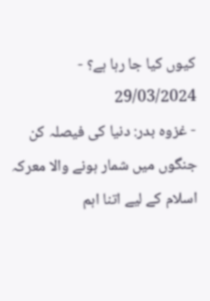کیوں کیا جا رہا ہے؟ - 29/03/2024
- غزوہ بدر: دنیا کی فیصلہ کن جنگوں میں شمار ہونے والا معرکہ اسلام کے لیے اتنا اہم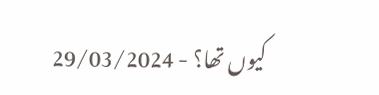کیوں تھا؟ - 29/03/2024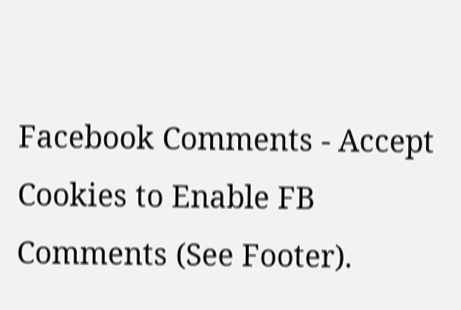Facebook Comments - Accept Cookies to Enable FB Comments (See Footer).